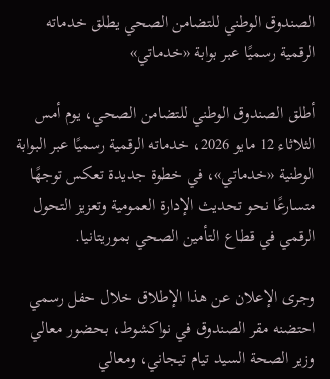الصندوق الوطني للتضامن الصحي يطلق خدماته الرقمية رسميًا عبر بوابة «خدماتي»

أطلق الصندوق الوطني للتضامن الصحي، يوم أمس  الثلاثاء 12 مايو 2026، خدماته الرقمية رسميًا عبر البوابة الوطنية «خدماتي»، في خطوة جديدة تعكس توجهًا متسارعًا نحو تحديث الإدارة العمومية وتعزيز التحول الرقمي في قطاع التأمين الصحي بموريتانيا.

وجرى الإعلان عن هذا الإطلاق خلال حفل رسمي احتضنه مقر الصندوق في نواكشوط، بحضور معالي وزير الصحة السيد تيام تيجاني، ومعالي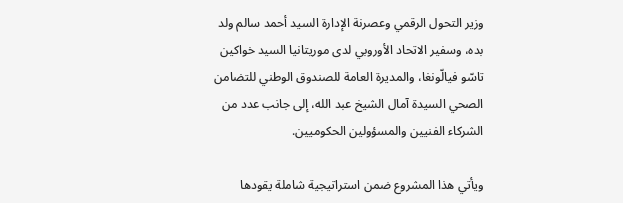وزير التحول الرقمي وعصرنة الإدارة السيد أحمد سالم ولد بده، وسفير الاتحاد الأوروبي لدى موريتانيا السيد خواكين تاسّو فيالّونغا، والمديرة العامة للصندوق الوطني للتضامن الصحي السيدة آمال الشيخ عبد الله، إلى جانب عدد من الشركاء الفنيين والمسؤولين الحكوميين.

ويأتي هذا المشروع ضمن استراتيجية شاملة يقودها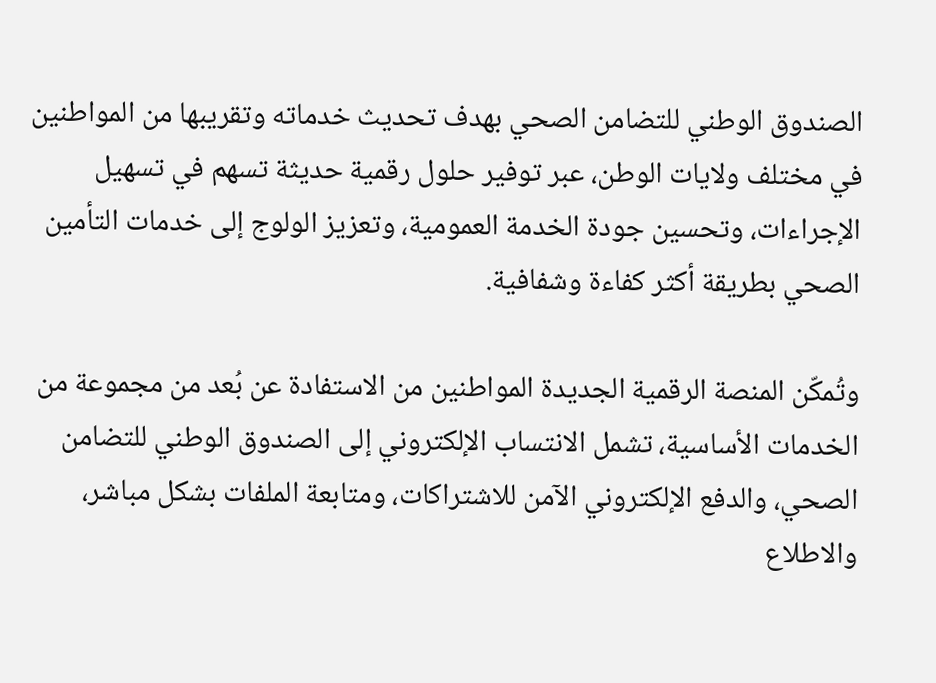الصندوق الوطني للتضامن الصحي بهدف تحديث خدماته وتقريبها من المواطنين في مختلف ولايات الوطن، عبر توفير حلول رقمية حديثة تسهم في تسهيل الإجراءات، وتحسين جودة الخدمة العمومية، وتعزيز الولوج إلى خدمات التأمين الصحي بطريقة أكثر كفاءة وشفافية.

وتُمكّن المنصة الرقمية الجديدة المواطنين من الاستفادة عن بُعد من مجموعة من الخدمات الأساسية، تشمل الانتساب الإلكتروني إلى الصندوق الوطني للتضامن الصحي، والدفع الإلكتروني الآمن للاشتراكات، ومتابعة الملفات بشكل مباشر، والاطلاع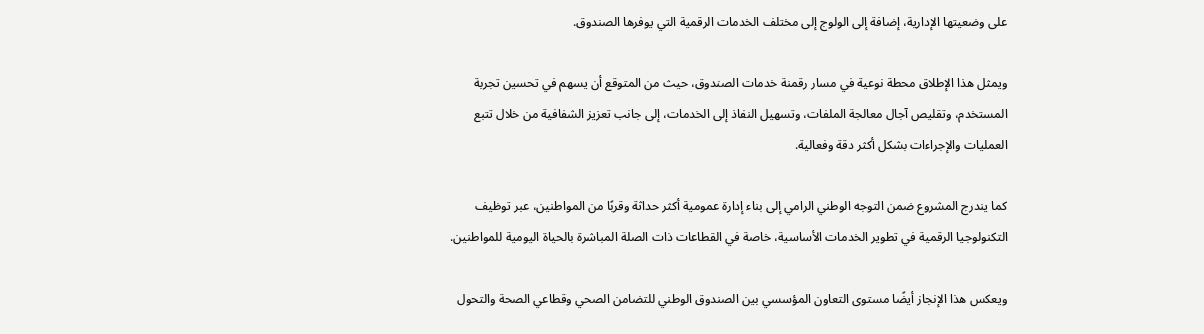على وضعيتها الإدارية، إضافة إلى الولوج إلى مختلف الخدمات الرقمية التي يوفرها الصندوق.

ويمثل هذا الإطلاق محطة نوعية في مسار رقمنة خدمات الصندوق، حيث من المتوقع أن يسهم في تحسين تجربة المستخدم، وتقليص آجال معالجة الملفات، وتسهيل النفاذ إلى الخدمات، إلى جانب تعزيز الشفافية من خلال تتبع العمليات والإجراءات بشكل أكثر دقة وفعالية.

كما يندرج المشروع ضمن التوجه الوطني الرامي إلى بناء إدارة عمومية أكثر حداثة وقربًا من المواطنين، عبر توظيف التكنولوجيا الرقمية في تطوير الخدمات الأساسية، خاصة في القطاعات ذات الصلة المباشرة بالحياة اليومية للمواطنين.

ويعكس هذا الإنجاز أيضًا مستوى التعاون المؤسسي بين الصندوق الوطني للتضامن الصحي وقطاعي الصحة والتحول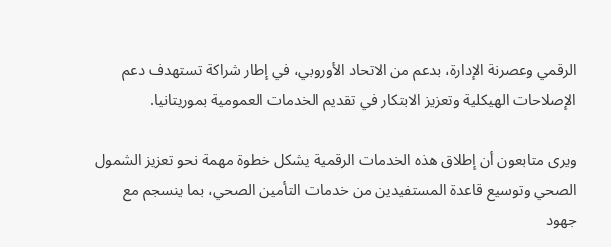الرقمي وعصرنة الإدارة، بدعم من الاتحاد الأوروبي، في إطار شراكة تستهدف دعم الإصلاحات الهيكلية وتعزيز الابتكار في تقديم الخدمات العمومية بموريتانيا.

ويرى متابعون أن إطلاق هذه الخدمات الرقمية يشكل خطوة مهمة نحو تعزيز الشمول الصحي وتوسيع قاعدة المستفيدين من خدمات التأمين الصحي، بما ينسجم مع جهود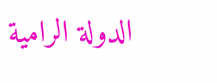الدولة الرامية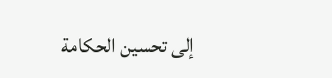إلى تحسين الحكامة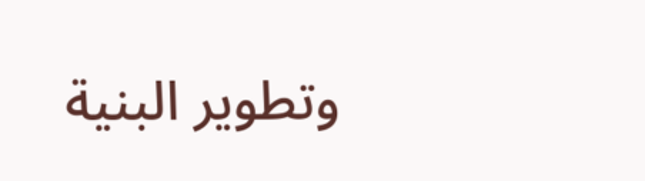وتطوير البنية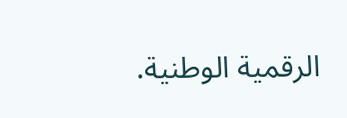الرقمية الوطنية.